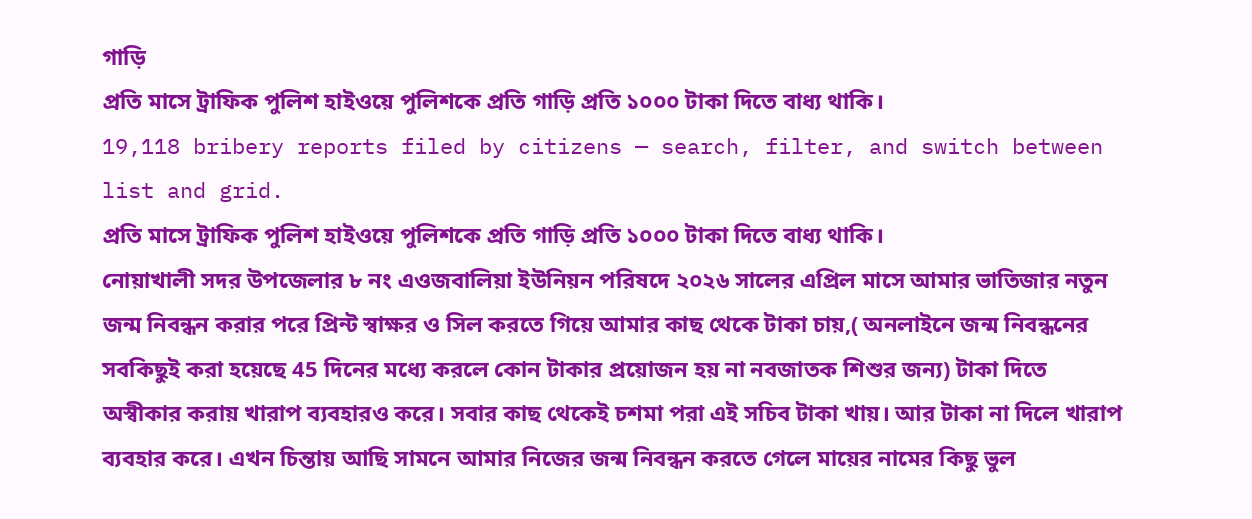গাড়ি
প্রতি মাসে ট্রাফিক পুলিশ হাইওয়ে পুলিশকে প্রতি গাড়ি প্রতি ১০০০ টাকা দিতে বাধ্য থাকি।
19,118 bribery reports filed by citizens — search, filter, and switch between list and grid.
প্রতি মাসে ট্রাফিক পুলিশ হাইওয়ে পুলিশকে প্রতি গাড়ি প্রতি ১০০০ টাকা দিতে বাধ্য থাকি।
নোয়াখালী সদর উপজেলার ৮ নং এওজবালিয়া ইউনিয়ন পরিষদে ২০২৬ সালের এপ্রিল মাসে আমার ভাতিজার নতুন জন্ম নিবন্ধন করার পরে প্রিন্ট স্বাক্ষর ও সিল করতে গিয়ে আমার কাছ থেকে টাকা চায়,( অনলাইনে জন্ম নিবন্ধনের সবকিছুই করা হয়েছে 45 দিনের মধ্যে করলে কোন টাকার প্রয়োজন হয় না নবজাতক শিশুর জন্য) টাকা দিতে অস্বীকার করায় খারাপ ব্যবহারও করে। সবার কাছ থেকেই চশমা পরা এই সচিব টাকা খায়। আর টাকা না দিলে খারাপ ব্যবহার করে। এখন চিন্তায় আছি সামনে আমার নিজের জন্ম নিবন্ধন করতে গেলে মায়ের নামের কিছু ভুল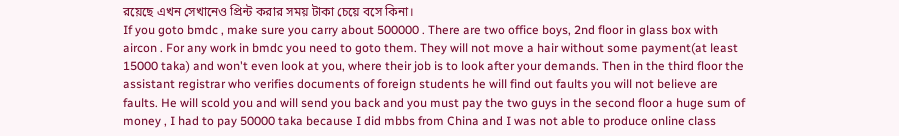রয়েছে এখন সেখানেও প্রিন্ট করার সময় টাকা চেয়ে বসে কিনা।
If you goto bmdc , make sure you carry about 500000 . There are two office boys, 2nd floor in glass box with aircon . For any work in bmdc you need to goto them. They will not move a hair without some payment(at least 15000 taka) and won't even look at you, where their job is to look after your demands. Then in the third floor the assistant registrar who verifies documents of foreign students he will find out faults you will not believe are faults. He will scold you and will send you back and you must pay the two guys in the second floor a huge sum of money , I had to pay 50000 taka because I did mbbs from China and I was not able to produce online class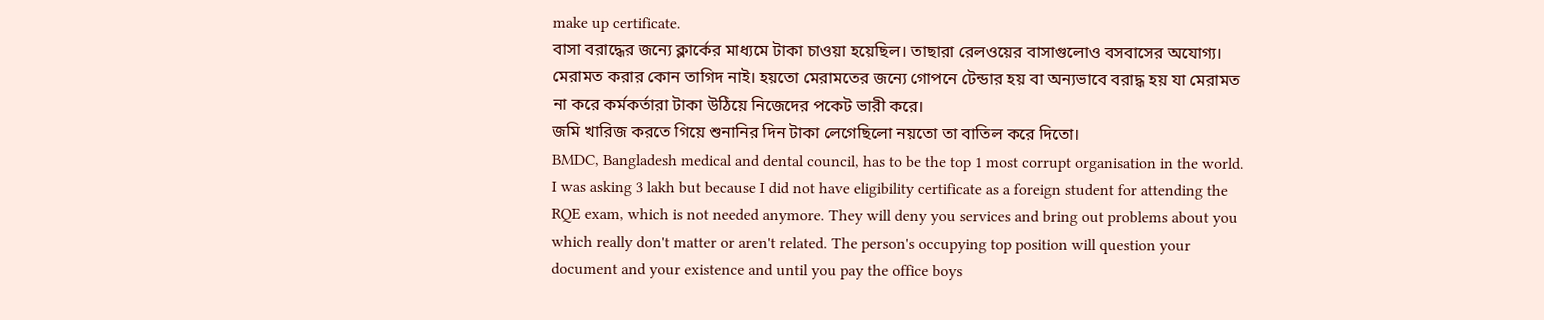make up certificate.
বাসা বরাদ্ধের জন্যে ক্লার্কের মাধ্যমে টাকা চাওয়া হয়েছিল। তাছারা রেলওয়ের বাসাগুলোও বসবাসের অযোগ্য। মেরামত করার কোন তাগিদ নাই। হয়তো মেরামতের জন্যে গোপনে টেন্ডার হয় বা অন্যভাবে বরাদ্ধ হয় যা মেরামত না করে কর্মকর্তারা টাকা উঠিয়ে নিজেদের পকেট ভারী করে।
জমি খারিজ করতে গিয়ে শুনানির দিন টাকা লেগেছিলো নয়তো তা বাতিল করে দিতো।
BMDC, Bangladesh medical and dental council, has to be the top 1 most corrupt organisation in the world. I was asking 3 lakh but because I did not have eligibility certificate as a foreign student for attending the RQE exam, which is not needed anymore. They will deny you services and bring out problems about you which really don't matter or aren't related. The person's occupying top position will question your document and your existence and until you pay the office boys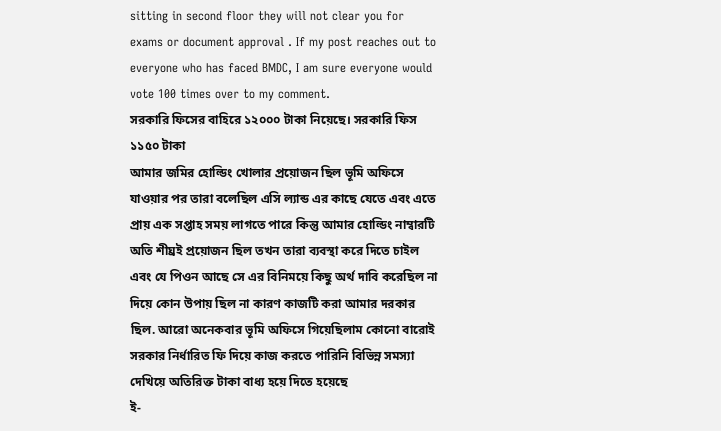sitting in second floor they will not clear you for exams or document approval . If my post reaches out to everyone who has faced BMDC, I am sure everyone would vote 100 times over to my comment.
সরকারি ফিসের বাহিরে ১২০০০ টাকা নিয়েছে। সরকারি ফিস ১১৫০ টাকা
আমার জমির হোল্ডিং খোলার প্রয়োজন ছিল ভূমি অফিসে যাওয়ার পর তারা বলেছিল এসি ল্যান্ড এর কাছে যেতে এবং এতে প্রায় এক সপ্তাহ সময় লাগতে পারে কিন্তু আমার হোল্ডিং নাম্বারটি অতি শীঘ্রই প্রয়োজন ছিল তখন তারা ব্যবস্থা করে দিতে চাইল এবং যে পিওন আছে সে এর বিনিময়ে কিছু অর্থ দাবি করেছিল না দিয়ে কোন উপায় ছিল না কারণ কাজটি করা আমার দরকার ছিল. আরো অনেকবার ভূমি অফিসে গিয়েছিলাম কোনো বারোই সরকার নির্ধারিত ফি দিয়ে কাজ করতে পারিনি বিভিন্ন সমস্যা দেখিয়ে অতিরিক্ত টাকা বাধ্য হয়ে দিতে হয়েছে
ই-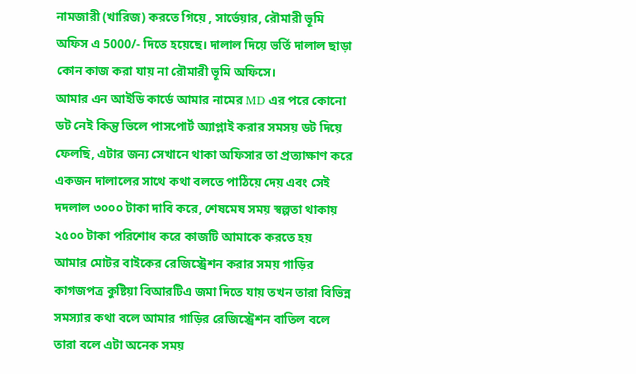নামজারী (খারিজ) করতে গিয়ে , সার্ভেয়ার, রৌমারী ভূমি অফিস এ 5000/- দিতে হয়েছে। দালাল দিয়ে ভর্তি দালাল ছাড়া কোন কাজ করা যায় না রৌমারী ভূমি অফিসে।
আমার এন আইডি কার্ডে আমার নামের MD এর পরে কোনো ডট নেই কিন্তু ভিলে পাসপোর্ট অ্যাপ্লাই করার সমসয় ডট দিয়ে ফেলছি, এটার জন্য সেখানে থাকা অফিসার তা প্রত্যাক্ষাণ করে একজন দালালের সাথে কথা বলতে পাঠিয়ে দেয় এবং সেই দদলাল ৩০০০ টাকা দাবি করে, শেষমেষ সময় স্বল্পতা থাকায় ২৫০০ টাকা পরিশোধ করে কাজটি আমাকে করতে হয়
আমার মোটর বাইকের রেজিস্ট্রেশন করার সময় গাড়ির কাগজপত্র কুষ্টিয়া বিআরটিএ জমা দিতে যায় তখন তারা বিভিন্ন সমস্যার কথা বলে আমার গাড়ির রেজিস্ট্রেশন বাতিল বলে তারা বলে এটা অনেক সময়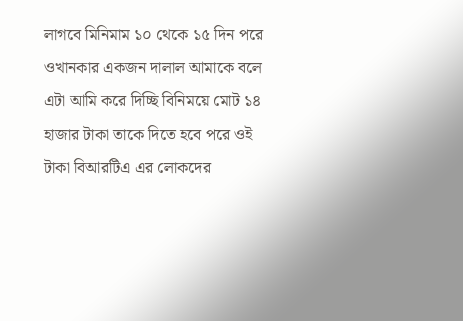লাগবে মিনিমাম ১০ থেকে ১৫ দিন পরে ওখানকার একজন দালাল আমাকে বলে এটা আমি করে দিচ্ছি বিনিময়ে মোট ১৪ হাজার টাকা তাকে দিতে হবে পরে ওই টাকা বিআরটিএ এর লোকদের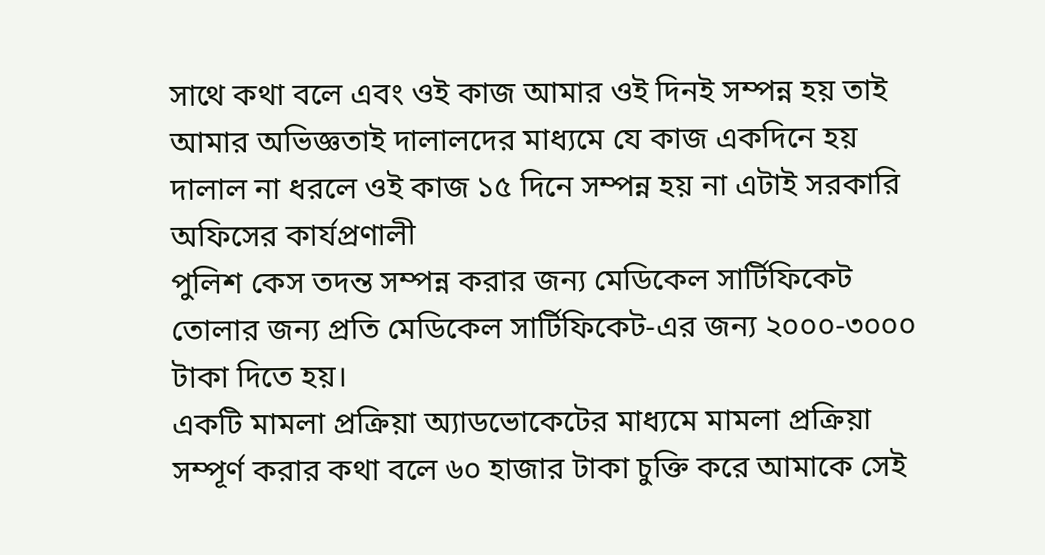সাথে কথা বলে এবং ওই কাজ আমার ওই দিনই সম্পন্ন হয় তাই আমার অভিজ্ঞতাই দালালদের মাধ্যমে যে কাজ একদিনে হয় দালাল না ধরলে ওই কাজ ১৫ দিনে সম্পন্ন হয় না এটাই সরকারি অফিসের কার্যপ্রণালী
পুলিশ কেস তদন্ত সম্পন্ন করার জন্য মেডিকেল সার্টিফিকেট তোলার জন্য প্রতি মেডিকেল সার্টিফিকেট-এর জন্য ২০০০-৩০০০ টাকা দিতে হয়।
একটি মামলা প্রক্রিয়া অ্যাডভোকেটের মাধ্যমে মামলা প্রক্রিয়া সম্পূর্ণ করার কথা বলে ৬০ হাজার টাকা চুক্তি করে আমাকে সেই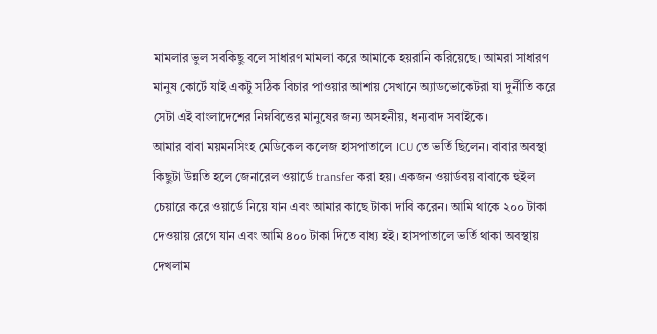মামলার ভুল সবকিছু বলে সাধারণ মামলা করে আমাকে হয়রানি করিয়েছে। আমরা সাধারণ মানুষ কোর্টে যাই একটু সঠিক বিচার পাওয়ার আশায় সেখানে অ্যাডভোকেটরা যা দুর্নীতি করে সেটা এই বাংলাদেশের নিম্নবিত্তের মানুষের জন্য অসহনীয়, ধন্যবাদ সবাইকে।
আমার বাবা ময়মনসিংহ মেডিকেল কলেজ হাসপাতালে ICU তে ভর্তি ছিলেন। বাবার অবস্থা কিছুটা উন্নতি হলে জেনারেল ওয়ার্ডে transfer করা হয়। একজন ওয়ার্ডবয় বাবাকে হুইল চেয়ারে করে ওয়ার্ডে নিয়ে যান এবং আমার কাছে টাকা দাবি করেন। আমি থাকে ২০০ টাকা দেওয়ায় রেগে যান এবং আমি ৪০০ টাকা দিতে বাধ্য হই। হাসপাতালে ভর্তি থাকা অবস্থায় দেখলাম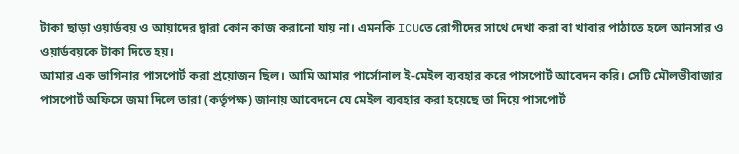টাকা ছাড়া ওয়ার্ডবয় ও আয়াদের দ্বারা কোন কাজ করানো যায় না। এমনকি ICUতে রোগীদের সাথে দেখা করা বা খাবার পাঠাতে হলে আনসার ও ওয়ার্ডবয়কে টাকা দিতে হয়।
আমার এক ভাগিনার পাসপোর্ট করা প্রয়োজন ছিল। আমি আমার পার্সোনাল ই-মেইল ব্যবহার করে পাসপোর্ট আবেদন করি। সেটি মৌলভীবাজার পাসপোর্ট অফিসে জমা দিলে তারা (কর্তৃপক্ষ) জানায় আবেদনে যে মেইল ব্যবহার করা হয়েছে তা দিয়ে পাসপোর্ট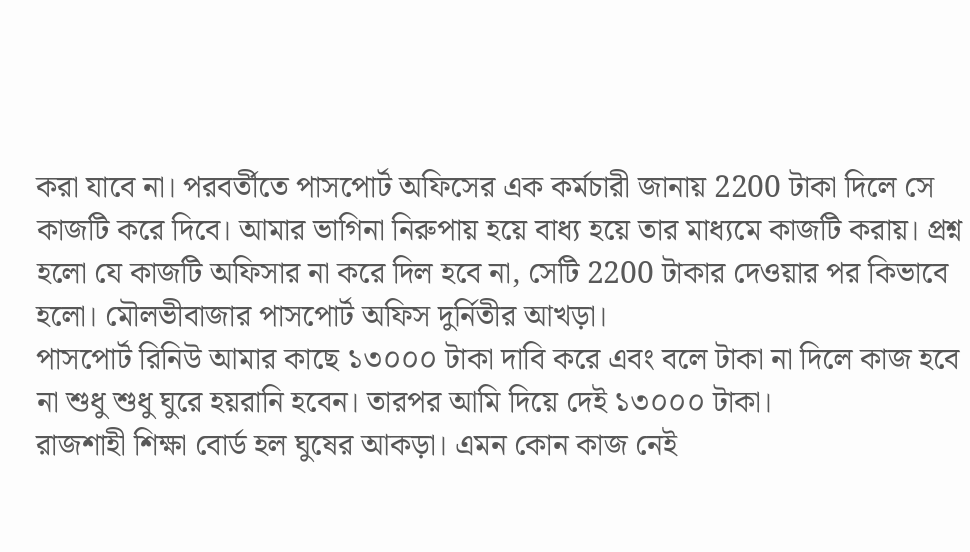করা যাবে না। পরবর্তীতে পাসপোর্ট অফিসের এক কর্মচারী জানায় 2200 টাকা দিলে সে কাজটি করে দিবে। আমার ভাগিনা নিরুপায় হয়ে বাধ্য হয়ে তার মাধ্যমে কাজটি করায়। প্রশ্ন হলো যে কাজটি অফিসার না করে দিল হবে না, সেটি 2200 টাকার দেওয়ার পর কিভাবে হলো। মৌলভীবাজার পাসপোর্ট অফিস দুর্নিতীর আখড়া।
পাসপোর্ট রিনিউ আমার কাছে ১৩০০০ টাকা দাবি করে এবং বলে টাকা না দিলে কাজ হবে না শুধু শুধু ঘুরে হয়রানি হবেন। তারপর আমি দিয়ে দেই ১৩০০০ টাকা।
রাজশাহী শিক্ষা বোর্ড হল ঘুষের আকড়া। এমন কোন কাজ নেই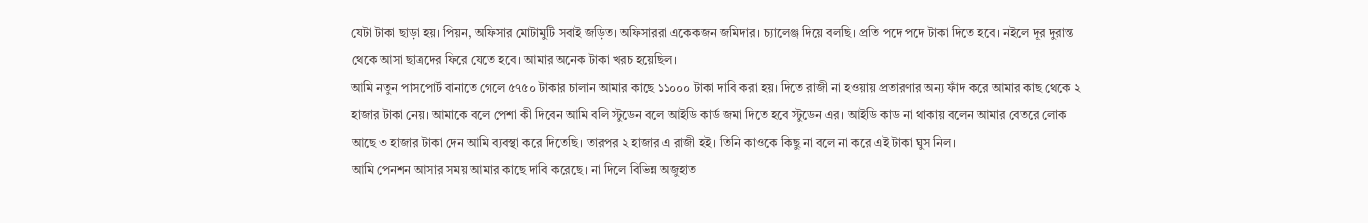যেটা টাকা ছাড়া হয়। পিয়ন, অফিসার মোটামুটি সবাই জড়িত। অফিসাররা একেকজন জমিদার। চ্যালেঞ্জ দিয়ে বলছি। প্রতি পদে পদে টাকা দিতে হবে। নইলে দূর দুরান্ত থেকে আসা ছাত্রদের ফিরে যেতে হবে। আমার অনেক টাকা খরচ হয়েছিল।
আমি নতুন পাসপোর্ট বানাতে গেলে ৫৭৫০ টাকার চালান আমার কাছে ১১০০০ টাকা দাবি করা হয়। দিতে রাজী না হওয়ায় প্রতারণার অন্য ফাঁদ করে আমার কাছ থেকে ২ হাজার টাকা নেয়। আমাকে বলে পেশা কী দিবেন আমি বলি স্টুডেন বলে আইডি কার্ড জমা দিতে হবে স্টুডেন এর। আইডি কাড না থাকায় বলেন আমার বেতরে লোক আছে ৩ হাজার টাকা দেন আমি ব্যবস্থা করে দিতেছি। তারপর ২ হাজার এ রাজী হই। তিনি কাওকে কিছু না বলে না করে এই টাকা ঘুস নিল।
আমি পেনশন আসার সময় আমার কাছে দাবি করেছে। না দিলে বিভিন্ন অজুহাত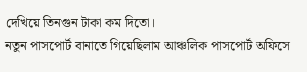দেখিয়ে তিনগুন টাকা কম দিতো।
নতুন পাসপোর্ট বানাতে গিয়েছিলাম আঞ্চলিক পাসপোর্ট অফিসে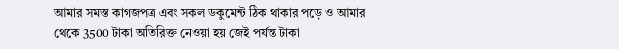আমার সমস্ত কাগজপত্র এবং সকল ডকুমেন্ট ঠিক থাকার পড়ে ও আমার থেকে 3500 টাকা অতিরিক্ত নেওয়া হয় জেই পর্যন্ত টাকা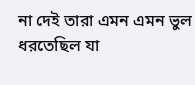না দেই তারা এমন এমন ভুল ধরতেছিল যা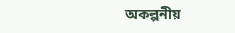অকল্পনীয়